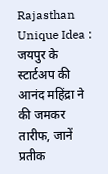Rajasthan Unique Idea : जयपुर के स्टार्टअप की आनंद महिंद्रा ने की जमकर तारीफ, जानें प्रतीक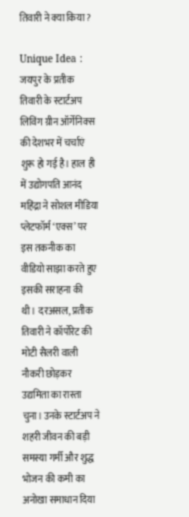तिवारी ने क्या किया?

Unique Idea : जयपुर के प्रतीक तिवारी के स्टार्टअप लिविंग ग्रीन ऑर्गेनिक्स की देशभर में चर्चाएं शुरू हो गई है। हाल ही में उद्योगपति आनंद महिंद्रा ने सोशल मीडिया प्लेटफॉर्म ‘एक्स’ पर इस तकनीक का वीडियो साझा करते हुए इसकी सराहना की थी। दरअसल, प्रतीक तिवारी ने कॉर्पोरेट की मोटी सैलरी वाली नौकरी छोड़कर उद्यमिता का रास्ता चुना। उनके स्टार्टअप ने शहरी जीवन की बड़ी समस्या गर्मी और शुद्ध भोजन की कमी का अनोखा समाधान दिया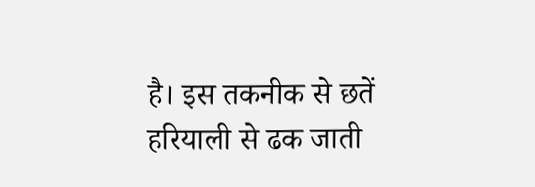है। इस तकनीक से छतें हरियाली से ढक जाती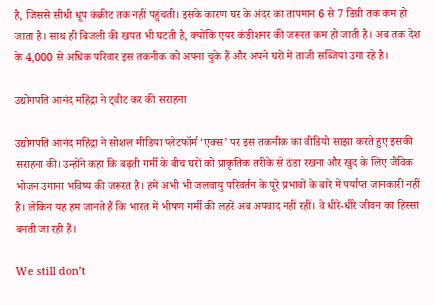है, जिससे सीधी धूप कंक्रीट तक नहीं पहुंचती। इसके कारण घर के अंदर का तापमान 6 से 7 डिग्री तक कम हो जाता है। साथ ही बिजली की खपत भी घटती है, क्योंकि एयर कंडीशनर की जरूरत कम हो जाती है। अब तक देश के 4,000 से अधिक परिवार इस तकनीक को अपना चुके हैं और अपने घरों में ताजी सब्जियां उगा रहे है।

उद्योगपति आनंद महिंद्रा ने ट्वीट कर की सराहना

उद्योगपति आनंद महिंद्रा ने सोशल मीडिया प्लेटफॉर्म ‘एक्स’ पर इस तकनीक का वीडियो साझा करते हुए इसकी सराहना की। उन्होंने कहा कि बढ़ती गर्मी के बीच घरों को प्राकृतिक तरीके से ठंडा रखना और खुद के लिए जैविक भोजन उगाना भविष्य की जरूरत है। हमें अभी भी जलवायु परिवर्तन के पूरे प्रभावों के बारे में पर्याप्त जानकारी नहीं है। लेकिन यह हम जानते हैं कि भारत में भीषण गर्मी की लहरें अब अपवाद नहीं रहीं। वे धीरे-धीरे जीवन का हिस्सा बनती जा रही हैं।

We still don’t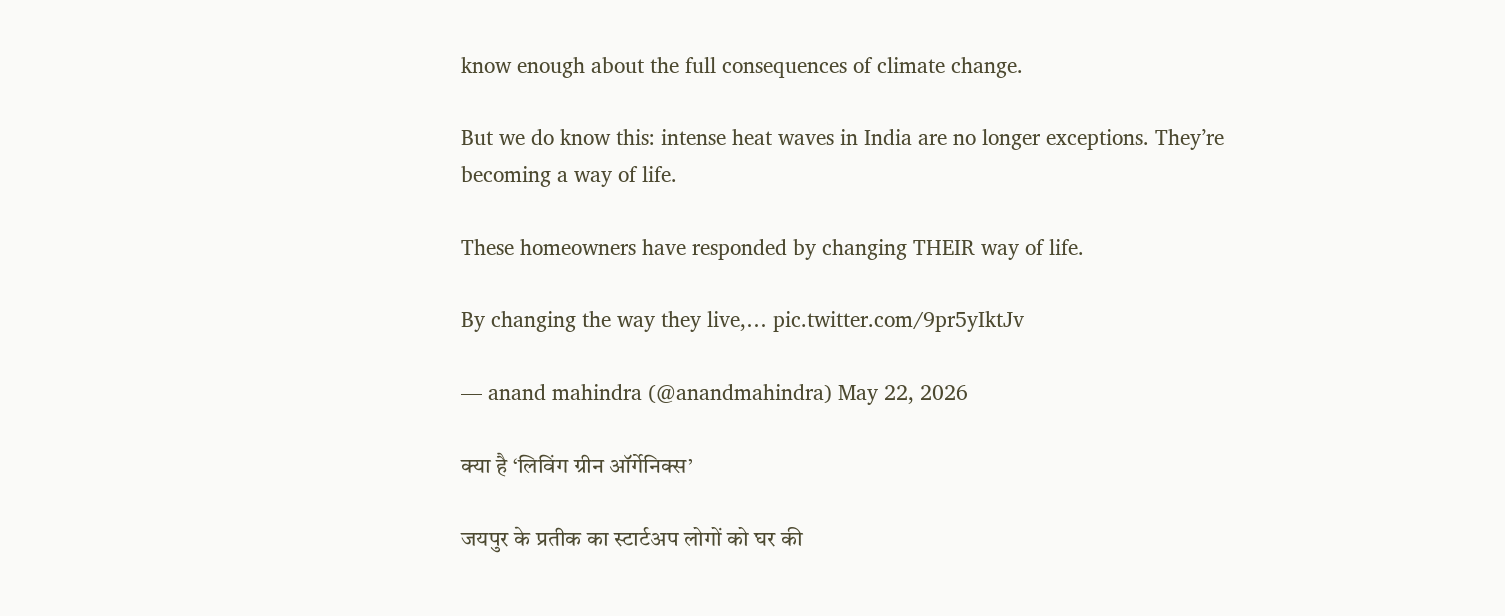know enough about the full consequences of climate change.

But we do know this: intense heat waves in India are no longer exceptions. They’re becoming a way of life.

These homeowners have responded by changing THEIR way of life.

By changing the way they live,… pic.twitter.com/9pr5yIktJv

— anand mahindra (@anandmahindra) May 22, 2026

क्या है ‘लिविंग ग्रीन ऑर्गेनिक्स’

जयपुर के प्रतीक का स्टार्टअप लोगों को घर की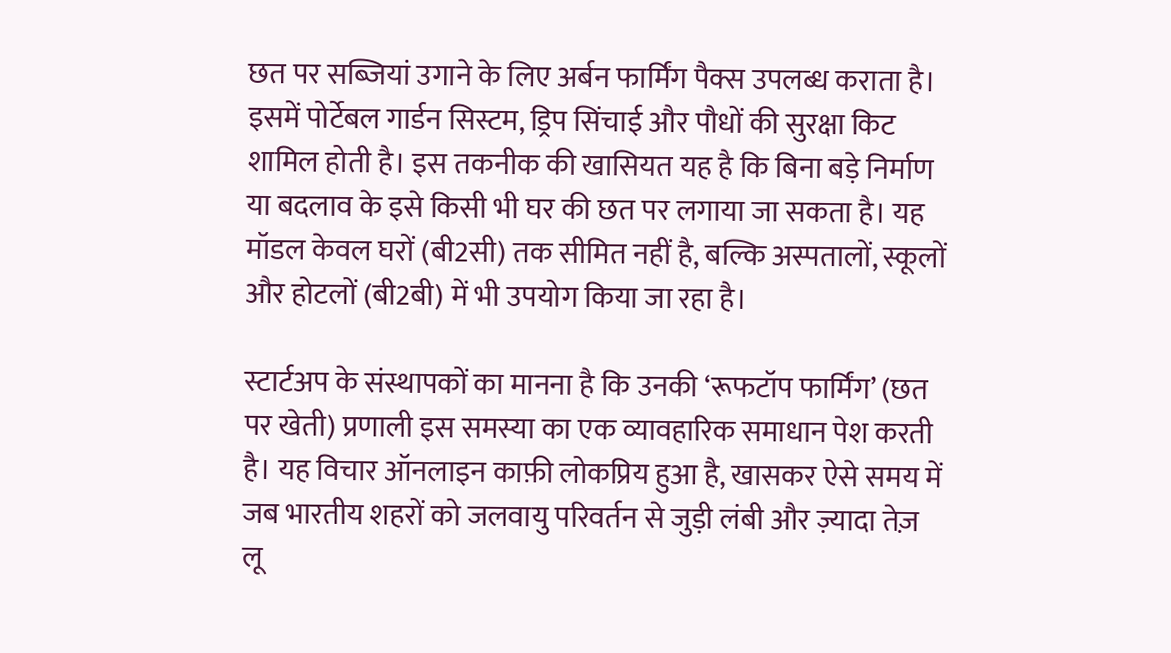छत पर सब्जियां उगाने के लिए अर्बन फार्मिंग पैक्स उपलब्ध कराता है। इसमें पोर्टेबल गार्डन सिस्टम, ड्रिप सिंचाई और पौधों की सुरक्षा किट शामिल होती है। इस तकनीक की खासियत यह है कि बिना बड़े निर्माण या बदलाव के इसे किसी भी घर की छत पर लगाया जा सकता है। यह मॉडल केवल घरों (बी2सी) तक सीमित नहीं है, बल्कि अस्पतालों, स्कूलों और होटलों (बी2बी) में भी उपयोग किया जा रहा है।

स्टार्टअप के संस्थापकों का मानना है कि उनकी ‘रूफटॉप फार्मिंग’ (छत पर खेती) प्रणाली इस समस्या का एक व्यावहारिक समाधान पेश करती है। यह विचार ऑनलाइन काफ़ी लोकप्रिय हुआ है, खासकर ऐसे समय में जब भारतीय शहरों को जलवायु परिवर्तन से जुड़ी लंबी और ज़्यादा तेज़ लू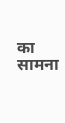का सामना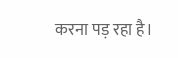करना पड़ रहा है।